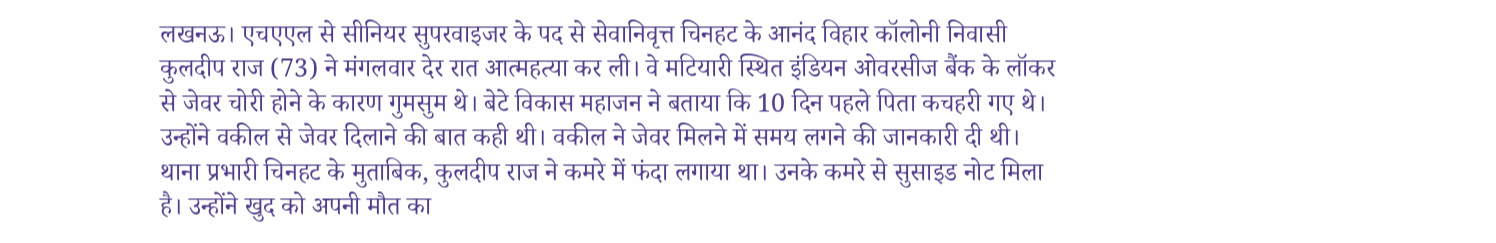लखनऊ। एचएएल से सीनियर सुपरवाइजर के पद से सेवानिवृत्त चिनहट के आनंद विहार कॉलोनी निवासी कुलदीप राज (73) ने मंगलवार देर रात आत्महत्या कर ली। वे मटियारी स्थित इंडियन ओवरसीज बैंक के लॉकर से जेवर चोरी होने के कारण गुमसुम थे। बेटे विकास महाजन ने बताया कि 10 दिन पहले पिता कचहरी गए थे। उन्होंने वकील से जेवर दिलाने की बात कही थी। वकील ने जेवर मिलने में समय लगने की जानकारी दी थी।
थाना प्रभारी चिनहट के मुताबिक, कुलदीप राज ने कमरे में फंदा लगाया था। उनके कमरे से सुसाइड नोट मिला है। उन्होंने खुद को अपनी मौत का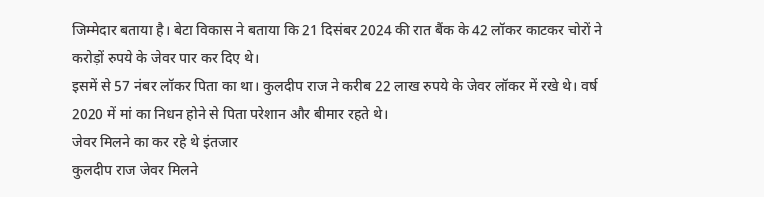जिम्मेदार बताया है। बेटा विकास ने बताया कि 21 दिसंबर 2024 की रात बैंक के 42 लॉकर काटकर चोरों ने करोड़ों रुपये के जेवर पार कर दिए थे।
इसमें से 57 नंबर लॉकर पिता का था। कुलदीप राज ने करीब 22 लाख रुपये के जेवर लॉकर में रखे थे। वर्ष 2020 में मां का निधन होने से पिता परेशान और बीमार रहते थे।
जेवर मिलने का कर रहे थे इंतजार
कुलदीप राज जेवर मिलने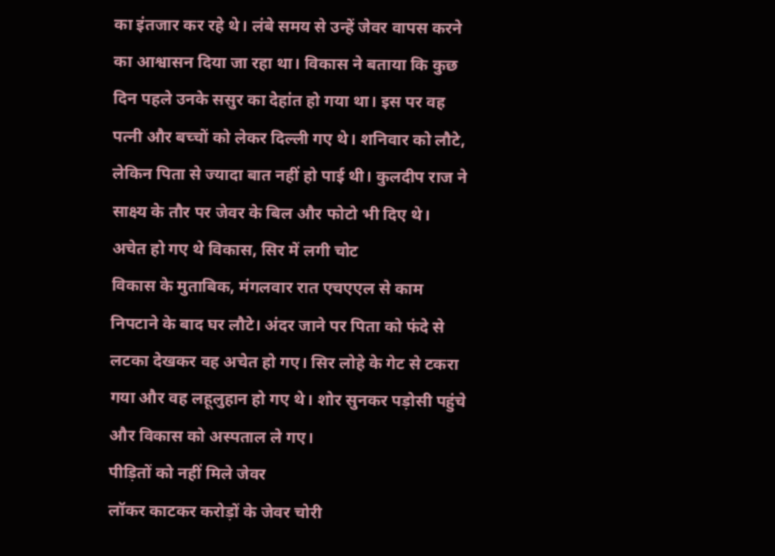का इंतजार कर रहे थे। लंबे समय से उन्हें जेवर वापस करने का आश्वासन दिया जा रहा था। विकास ने बताया कि कुछ दिन पहले उनके ससुर का देहांत हो गया था। इस पर वह पत्नी और बच्चों को लेकर दिल्ली गए थे। शनिवार को लौटे, लेकिन पिता से ज्यादा बात नहीं हो पाई थी। कुलदीप राज ने साक्ष्य के तौर पर जेवर के बिल और फोटो भी दिए थे।
अचेत हो गए थे विकास, सिर में लगी चोट
विकास के मुताबिक, मंगलवार रात एचएएल से काम निपटाने के बाद घर लौटे। अंदर जाने पर पिता को फंदे से लटका देखकर वह अचेत हो गए। सिर लोहे के गेट से टकरा गया और वह लहूलुहान हो गए थे। शोर सुनकर पड़ोसी पहुंचे और विकास को अस्पताल ले गए।
पीड़ितों को नहीं मिले जेवर
लॉकर काटकर करोड़ों के जेवर चोरी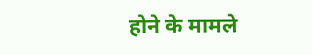होने के मामले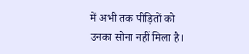में अभी तक पीड़ितों को उनका सोना नहीं मिला है।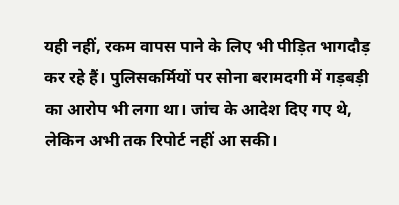यही नहीं, रकम वापस पाने के लिए भी पीड़ित भागदौड़ कर रहे हैं। पुलिसकर्मियों पर सोना बरामदगी में गड़बड़ी का आरोप भी लगा था। जांच के आदेश दिए गए थे, लेकिन अभी तक रिपोर्ट नहीं आ सकी।